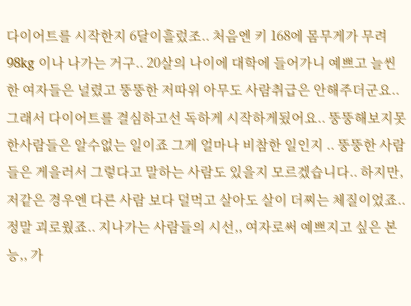다이어트를 시작한지 6달이흘렀조.. 처음엔 키 168에 몸무게가 무려 98kg 이나 나가는 거구.. 20살의 나이에 대학에 들어가니 예쁘고 늘씬한 여자들은 널렸고 뚱뚱한 저따위 아무도 사람취급은 안해주더군요.. 그래서 다이어트를 결심하고선 독하게 시작하게됬어요.. 뚱뚱해보지못한사람들은 알수없는 일이죠 그게 얼마나 비참한 일인지 .. 뚱뚱한 사람들은 게을러서 그렇다고 말하는 사람도 있을지 모르겠습니다.. 하지만, 저같은 경우엔 다른 사람 보다 덜먹고 살아도 살이 더찌는 체질이었죠..정말 괴로웠죠.. 지나가는 사람들의 시선,, 여자로써 예쁘지고 싶은 본능,, 가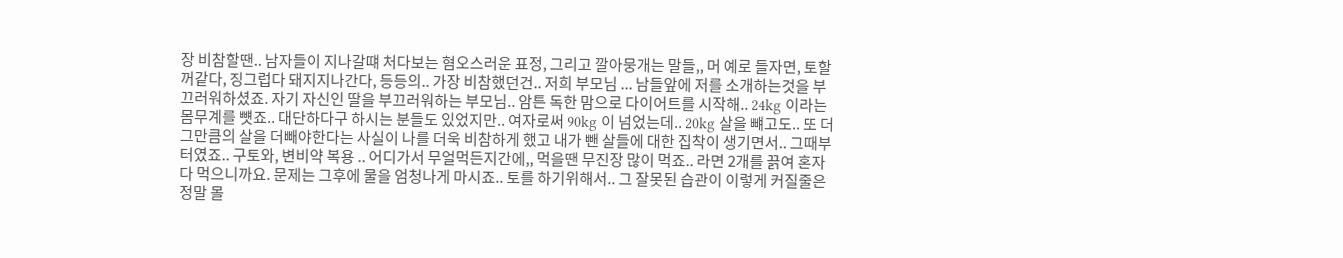장 비참할땐.. 남자들이 지나갈떄 처다보는 혐오스러운 표정, 그리고 깔아뭉개는 말들,, 머 예로 들자면, 토할꺼같다, 징그럽다 돼지지나간다, 등등의.. 가장 비참했던건.. 저희 부모님 ... 남들앞에 저를 소개하는것을 부끄러워하셨죠. 자기 자신인 딸을 부끄러워하는 부모님.. 암튼 독한 맘으로 다이어트를 시작해.. 24kg 이라는 몸무계를 뻇죠.. 대단하다구 하시는 분들도 있었지만.. 여자로써 90kg 이 넘었는데.. 20kg 살을 뺴고도.. 또 더 그만큼의 살을 더빼야한다는 사실이 나를 더욱 비참하게 했고 내가 뺀 살들에 대한 집착이 생기면서.. 그때부터였죠.. 구토와, 변비약 복용 .. 어디가서 무얼먹든지간에,, 먹을땐 무진장 많이 먹죠.. 라면 2개를 끍여 혼자 다 먹으니까요. 문제는 그후에 물을 엄청나게 마시죠.. 토를 하기위해서.. 그 잘못된 습관이 이렇게 커질줄은 정말 몰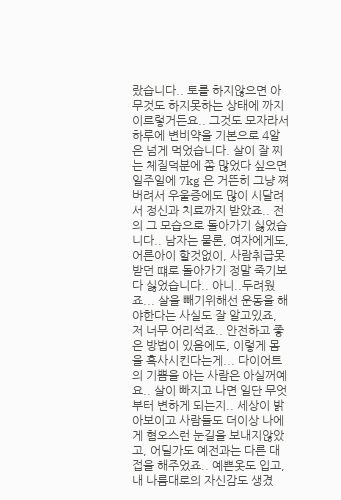랐습니다.. 토를 하지않으면 아무것도 하지못하는 상태에 까지 이르렇거든요.. 그것도 모자라서 하루에 변비약을 기본으로 4알은 넘게 먹었습니다. 살이 잘 찌는 체질덕분에 쫌 많었다 싶으면 일주일에 7kg 은 거뜬히 그냥 쪄버려서 우울증에도 많이 시달려서 정신과 치료까지 받았죠.. 전의 그 모습으로 돌아가기 싫었습니다.. 남자는 물론, 여자에게도, 어른아이 할것없이, 사람취급못받던 떄로 돌아가기 정말 죽기보다 싫었습니다.. 아니..두려웠죠... 살을 빼기위해선 운동을 해야한다는 사실도 잘 알고있죠, 저 너무 어리석죠.. 안전하고 좋은 방법이 있음에도, 이렇게 몸을 혹사시킨다는게... 다이어트의 기쁨을 아는 사람은 아실꺼예요.. 살이 빠지고 나면 일단 무엇부터 변하게 되는지.. 세상이 밝아보이고 사람들도 더이상 나에게 혐오스런 눈길을 보내지않았고, 어딜가도 예전과는 다른 대접을 해주었죠.. 예쁜옷도 입고, 내 나름대로의 자신감도 생겼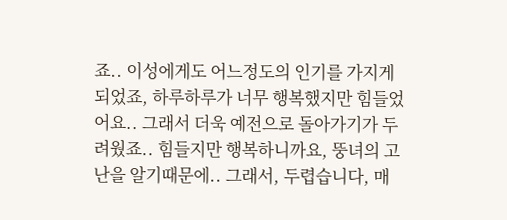죠.. 이성에게도 어느정도의 인기를 가지게 되었죠, 하루하루가 너무 행복했지만 힘들었어요.. 그래서 더욱 예전으로 돌아가기가 두려웠죠.. 힘들지만 행복하니까요, 뚱녀의 고난을 알기때문에.. 그래서, 두렵습니다, 매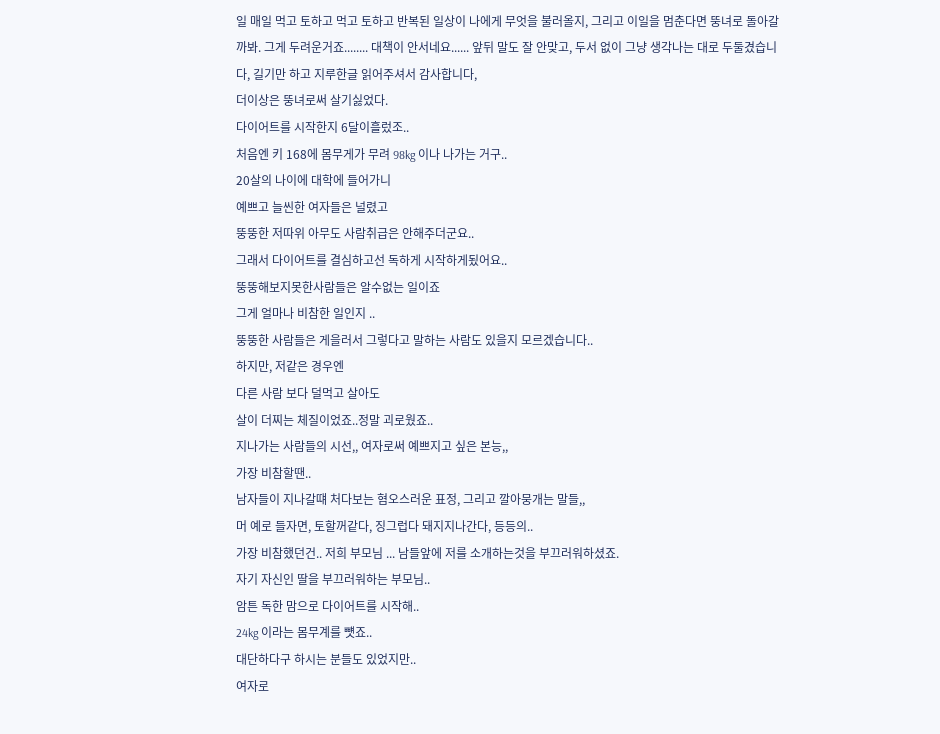일 매일 먹고 토하고 먹고 토하고 반복된 일상이 나에게 무엇을 불러올지, 그리고 이일을 멈춘다면 뚱녀로 돌아갈까봐. 그게 두려운거죠........ 대책이 안서네요...... 앞뒤 말도 잘 안맞고, 두서 없이 그냥 생각나는 대로 두둘겼습니다, 길기만 하고 지루한글 읽어주셔서 감사합니다,
더이상은 뚱녀로써 살기싫었다.
다이어트를 시작한지 6달이흘렀조..
처음엔 키 168에 몸무게가 무려 98kg 이나 나가는 거구..
20살의 나이에 대학에 들어가니
예쁘고 늘씬한 여자들은 널렸고
뚱뚱한 저따위 아무도 사람취급은 안해주더군요..
그래서 다이어트를 결심하고선 독하게 시작하게됬어요..
뚱뚱해보지못한사람들은 알수없는 일이죠
그게 얼마나 비참한 일인지 ..
뚱뚱한 사람들은 게을러서 그렇다고 말하는 사람도 있을지 모르겠습니다..
하지만, 저같은 경우엔
다른 사람 보다 덜먹고 살아도
살이 더찌는 체질이었죠..정말 괴로웠죠..
지나가는 사람들의 시선,, 여자로써 예쁘지고 싶은 본능,,
가장 비참할땐..
남자들이 지나갈떄 처다보는 혐오스러운 표정, 그리고 깔아뭉개는 말들,,
머 예로 들자면, 토할꺼같다, 징그럽다 돼지지나간다, 등등의..
가장 비참했던건.. 저희 부모님 ... 남들앞에 저를 소개하는것을 부끄러워하셨죠.
자기 자신인 딸을 부끄러워하는 부모님..
암튼 독한 맘으로 다이어트를 시작해..
24kg 이라는 몸무계를 뻇죠..
대단하다구 하시는 분들도 있었지만..
여자로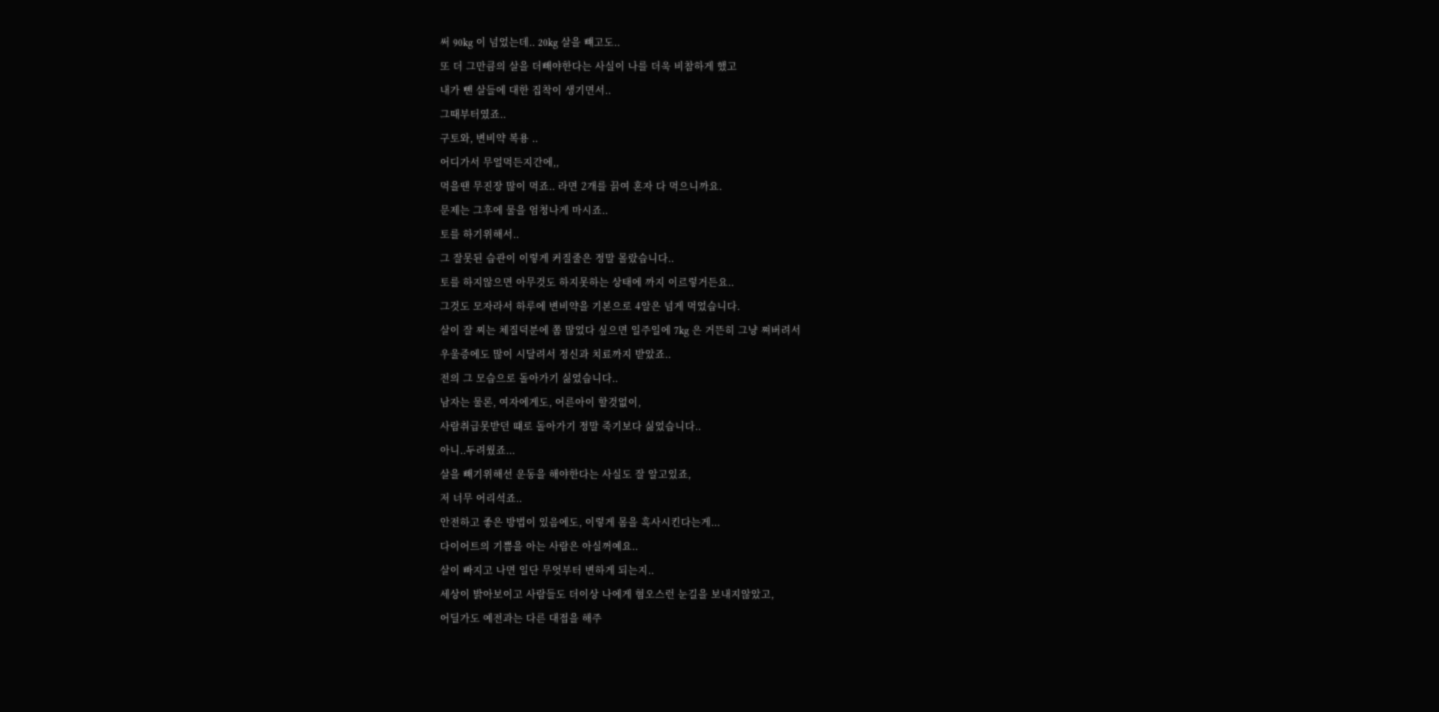써 90kg 이 넘었는데.. 20kg 살을 뺴고도..
또 더 그만큼의 살을 더빼야한다는 사실이 나를 더욱 비참하게 했고
내가 뺀 살들에 대한 집착이 생기면서..
그때부터였죠..
구토와, 변비약 복용 ..
어디가서 무얼먹든지간에,,
먹을땐 무진장 많이 먹죠.. 라면 2개를 끍여 혼자 다 먹으니까요.
문제는 그후에 물을 엄청나게 마시죠..
토를 하기위해서..
그 잘못된 습관이 이렇게 커질줄은 정말 몰랐습니다..
토를 하지않으면 아무것도 하지못하는 상태에 까지 이르렇거든요..
그것도 모자라서 하루에 변비약을 기본으로 4알은 넘게 먹었습니다.
살이 잘 찌는 체질덕분에 쫌 많었다 싶으면 일주일에 7kg 은 거뜬히 그냥 쪄버려서
우울증에도 많이 시달려서 정신과 치료까지 받았죠..
전의 그 모습으로 돌아가기 싫었습니다..
남자는 물론, 여자에게도, 어른아이 할것없이,
사람취급못받던 떄로 돌아가기 정말 죽기보다 싫었습니다..
아니..두려웠죠...
살을 빼기위해선 운동을 해야한다는 사실도 잘 알고있죠,
저 너무 어리석죠..
안전하고 좋은 방법이 있음에도, 이렇게 몸을 혹사시킨다는게...
다이어트의 기쁨을 아는 사람은 아실꺼예요..
살이 빠지고 나면 일단 무엇부터 변하게 되는지..
세상이 밝아보이고 사람들도 더이상 나에게 혐오스런 눈길을 보내지않았고,
어딜가도 예전과는 다른 대접을 해주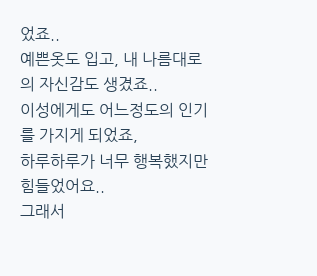었죠..
예쁜옷도 입고, 내 나름대로의 자신감도 생겼죠..
이성에게도 어느정도의 인기를 가지게 되었죠,
하루하루가 너무 행복했지만 힘들었어요..
그래서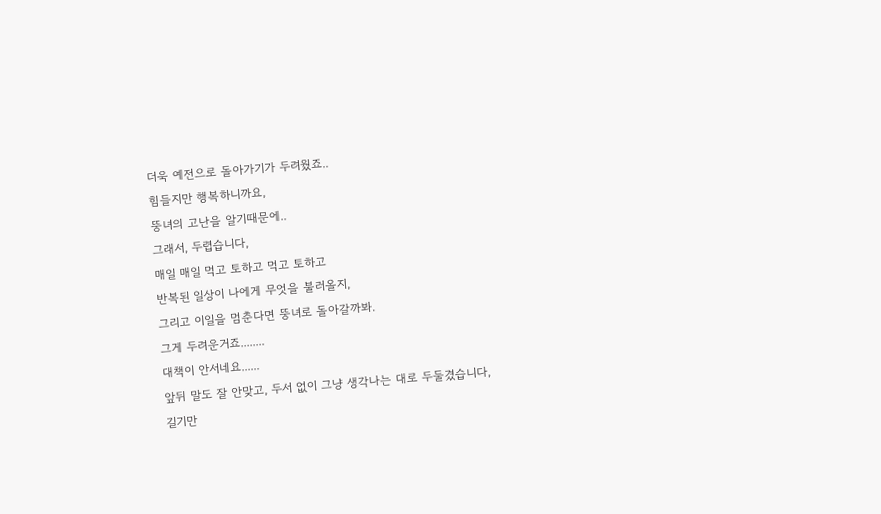더욱 예전으로 돌아가기가 두려웠죠..
힘들지만 행복하니까요,
뚱녀의 고난을 알기때문에..
그래서, 두렵습니다,
매일 매일 먹고 토하고 먹고 토하고
반복된 일상이 나에게 무엇을 불러올지,
그리고 이일을 멈춘다면 뚱녀로 돌아갈까봐.
그게 두려운거죠........
대책이 안서네요......
앞뒤 말도 잘 안맞고, 두서 없이 그냥 생각나는 대로 두둘겼습니다,
길기만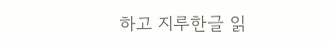하고 지루한글 읽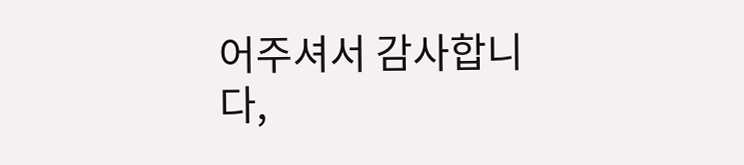어주셔서 감사합니다,